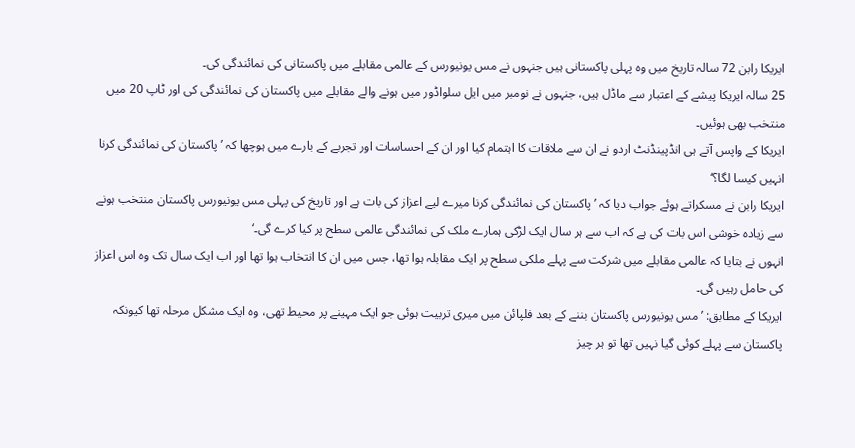ایریکا رابن 72 سالہ تاریخ میں وہ پہلی پاکستانی ہیں جنہوں نے مس یونیورس کے عالمی مقابلے میں پاکستانی کی نمائندگی کی۔
25 سالہ ایریکا پیشے کے اعتبار سے ماڈل ہیں، جنہوں نے نومبر میں ایل سلواڈور میں ہونے والے مقابلے میں پاکستان کی نمائندگی کی اور ٹاپ 20 میں منتخب بھی ہوئیں۔
ایریکا کے واپس آتے ہی انڈپینڈنٹ اردو نے ان سے ملاقات کا اہتمام کیا اور ان کے احساسات اور تجربے کے بارے میں ہوچھا کہ ’پاکستان کی نمائندگی کرنا انہیں کیسا لگا؟‘
ایریکا رابن نے مسکراتے ہوئے جواب دیا کہ ’پاکستان کی نمائندگی کرنا میرے لیے اعزاز کی بات ہے اور تاریخ کی پہلی مس یونیورس پاکستان منتخب ہونے سے زیادہ خوشی اس بات کی ہے کہ اب سے ہر سال ایک لڑکی ہمارے ملک کی نمائندگی عالمی سطح پر کیا کرے گی۔‘
انہوں نے بتایا کہ عالمی مقابلے میں شرکت سے پہلے ملکی سطح پر ایک مقابلہ ہوا تھا، جس میں ان کا انتخاب ہوا تھا اور اب ایک سال تک وہ اس اعزاز کی حامل رہیں گی۔
ایریکا کے مطابق: ’مس یونیورس پاکستان بننے کے بعد فلپائن میں میری تربیت ہوئی جو ایک مہینے پر محیط تھی، وہ ایک مشکل مرحلہ تھا کیونکہ پاکستان سے پہلے کوئی گیا نہیں تھا تو ہر چیز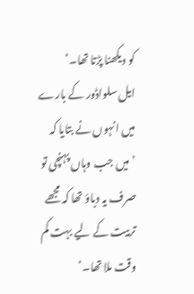کو دیکھنا پڑتا تھا۔‘
ایل سلواڈور کے بارے میں انہوں نے بتایا کہ ’میں جب وہاں پہنچی تو صرف یہ دباؤ تھا کہ مجھے تربیت کے لیے بہت کم وقت ملا تھا۔‘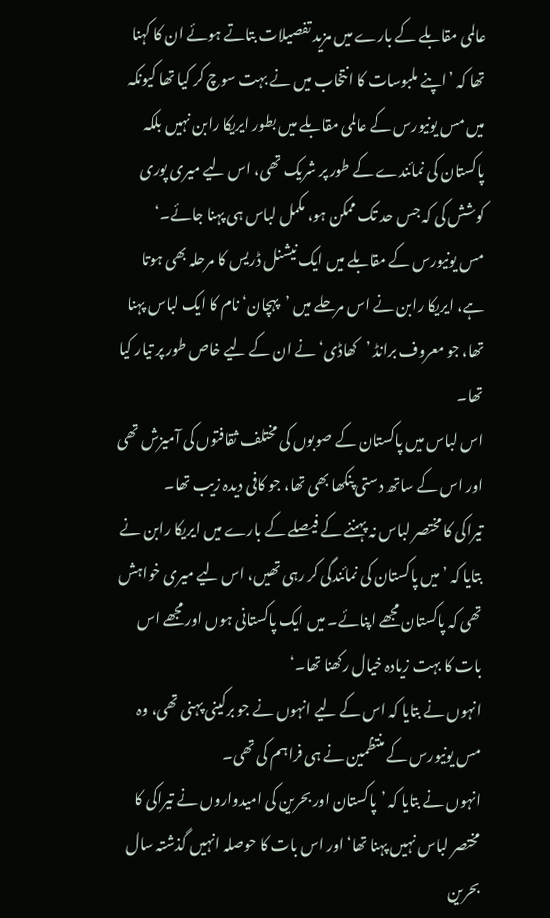عالمی مقابلے کے بارے میں مزید تفصیلات بتاتے ہوئے ان کا کہنا تھا کہ ’اپنے ملبوسات کا انتخاب میں نے بہت سوچ کر کیا تھا کیونکہ میں مس یونیورس کے عالمی مقابلے میں بطور ایریکا رابن نہیں بلکہ پاکستان کی نمائندے کے طور پر شریک تھی، اس لیے میری پوری کوشش کی کہ جس حد تک ممکن ہو، مکمل لباس ہی پہنا جائے۔‘
مس یونیورس کے مقابلے میں ایک نیشنل ڈریس کا مرحلہ بھی ہوتا ہے، ایریکا رابن نے اس مرحلے میں ’پہچان‘ نام کا ایک لباس پہنا تھا، جو معروف برانڈ ’کھاڈی‘ نے ان کے لیے خاص طور پر تیار کیا تھا۔
اس لباس میں پاکستان کے صوبوں کی مختلف ثقافتوں کی آمیزش تھی اور اس کے ساتھ دستی پنکھا بھی تھا، جو کافی دیدہ زیب تھا۔
تیراکی کا مختصر لباس نہ پہننے کے فیصلے کے بارے میں ایریکا رابن نے بتایا کہ ’میں پاکستان کی نمائندگی کر رہی تھیں، اس لیے میری خواہش تھی کہ پاکستان مجھے اپنائے۔ میں ایک پاکستانی ہوں اور مجھے اس بات کا بہت زیادہ خیال رکھنا تھا۔‘
انہوں نے بتایا کہ اس کے لیے انہوں نے جو برکینی پہنی تھی، وہ مس یونیورس کے منتظمین نے ہی فراہم کی تھی۔
انہوں نے بتایا کہ ’پاکستان اور بحرین کی امیدواروں نے تیراکی کا مختصر لباس نہیں پہنا تھا‘ اور اس بات کا حوصلہ انہیں گذشتہ سال بحرین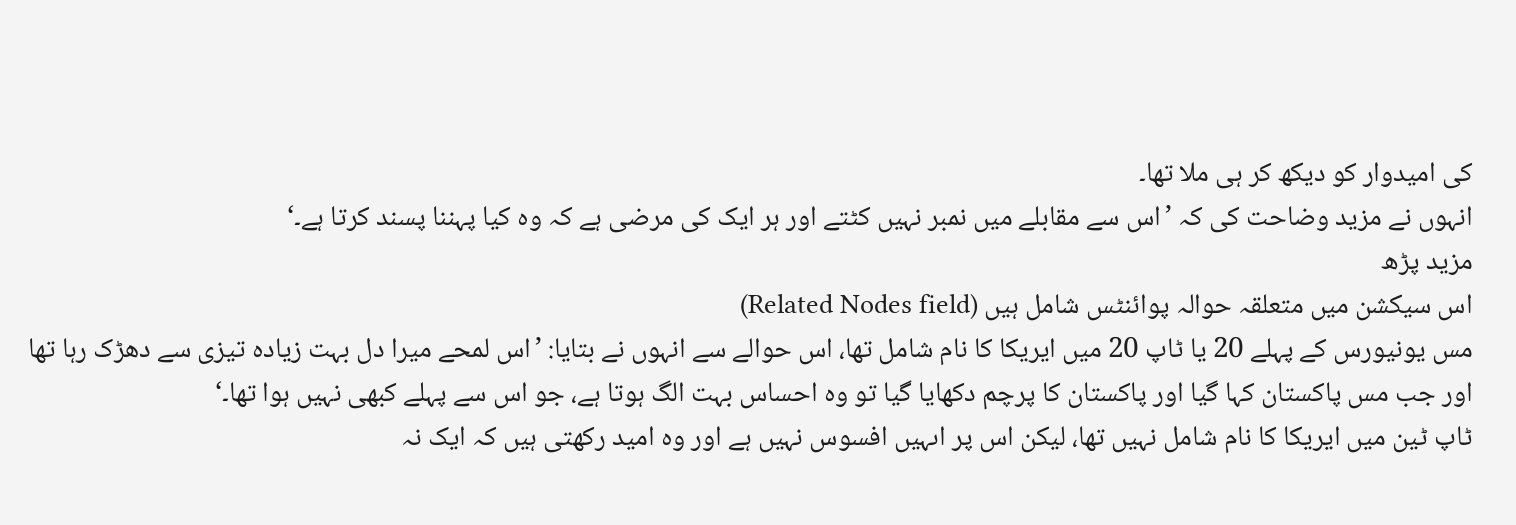کی امیدوار کو دیکھ کر ہی ملا تھا۔
انہوں نے مزید وضاحت کی کہ ’اس سے مقابلے میں نمبر نہیں کٹتے اور ہر ایک کی مرضی ہے کہ وہ کیا پہننا پسند کرتا ہے۔‘
مزید پڑھ
اس سیکشن میں متعلقہ حوالہ پوائنٹس شامل ہیں (Related Nodes field)
مس یونیورس کے پہلے 20 یا ٹاپ 20 میں ایریکا کا نام شامل تھا، اس حوالے سے انہوں نے بتایا: ’اس لمحے میرا دل بہت زیادہ تیزی سے دھڑک رہا تھا اور جب مس پاکستان کہا گیا اور پاکستان کا پرچم دکھایا گیا تو وہ احساس بہت الگ ہوتا ہے، جو اس سے پہلے کبھی نہیں ہوا تھا۔‘
ٹاپ ٹین میں ایریکا کا نام شامل نہیں تھا، لیکن اس پر اںہیں افسوس نہیں ہے اور وہ امید رکھتی ہیں کہ ایک نہ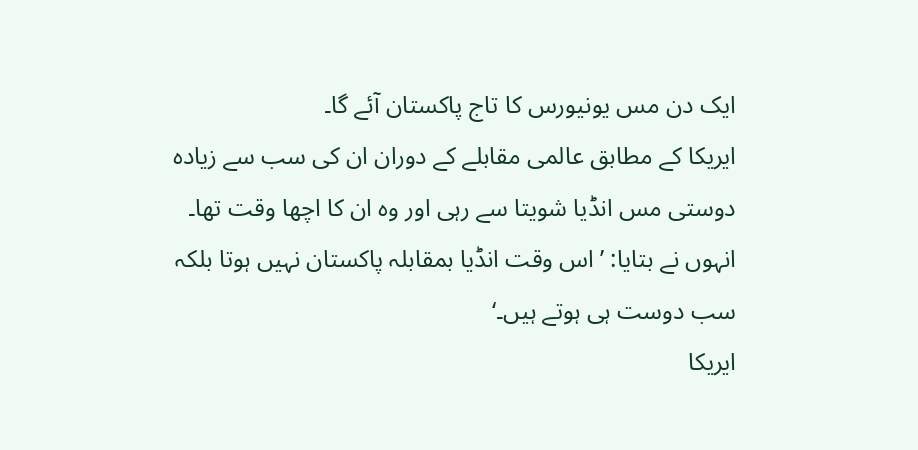ایک دن مس یونیورس کا تاج پاکستان آئے گا۔
ایریکا کے مطابق عالمی مقابلے کے دوران ان کی سب سے زیادہ دوستی مس انڈیا شویتا سے رہی اور وہ ان کا اچھا وقت تھا۔
انہوں نے بتایا: ’اس وقت انڈیا بمقابلہ پاکستان نہیں ہوتا بلکہ سب دوست ہی ہوتے ہیں۔‘
ایریکا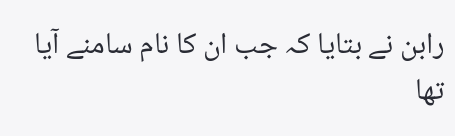رابن نے بتایا کہ جب ان کا نام سامنے آیا تھا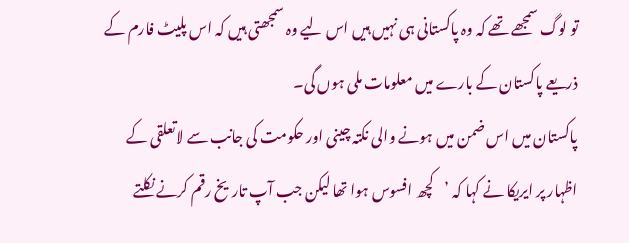تو لوگ سمجھے تھے کہ وہ پاکستانی ہی نہیں ہیں اس لیے وہ سمجھتی ہیں کہ اس پلیٹ فارم کے ذریعے پاکستان کے بارے میں معلومات ملی ہوں گی۔
پاکستان میں اس ضمن میں ہونے والی نکتہ چینی اور حکومت کی جانب سے لاتعلقی کے اظہار پر ایریکا نے کہا کہ ’کچھ افسوس ہوا تھا لیکن جب آپ تاریخ رقم کرنے نکلتے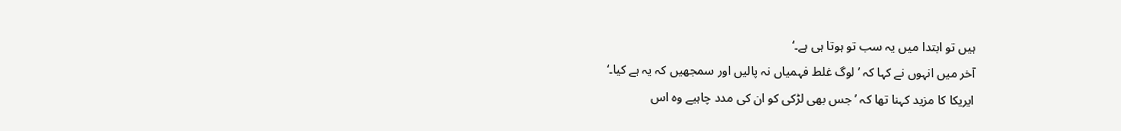ہیں تو ابتدا میں یہ سب تو ہوتا ہی ہے۔‘
آخر میں انہوں نے کہا کہ ’لوگ غلط فہمیاں نہ پالیں اور سمجھیں کہ یہ ہے کیا۔‘
ایریکا کا مزید کہنا تھا کہ ’جس بھی لڑکی کو ان کی مدد چاہیے وہ اس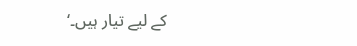کے لیے تیار ہیں۔‘